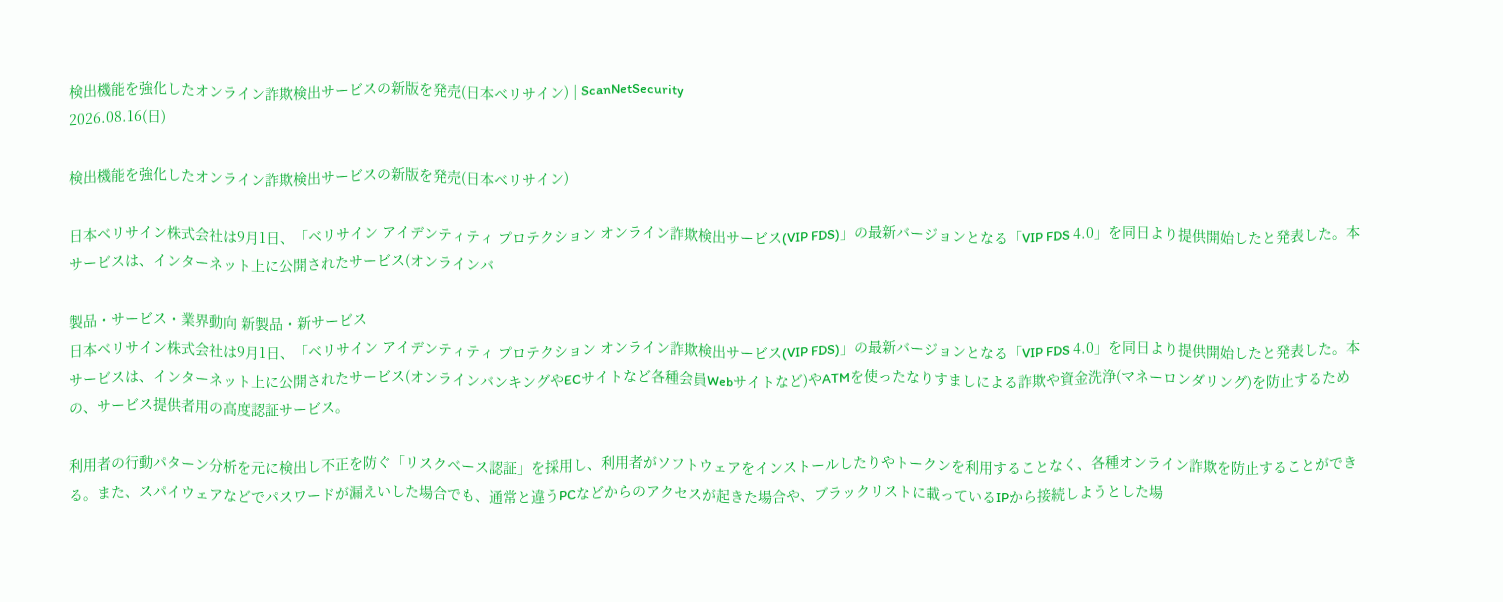検出機能を強化したオンライン詐欺検出サービスの新版を発売(日本ベリサイン) | ScanNetSecurity
2026.08.16(日)

検出機能を強化したオンライン詐欺検出サービスの新版を発売(日本ベリサイン)

日本ベリサイン株式会社は9月1日、「ベリサイン アイデンティティ プロテクション オンライン詐欺検出サービス(VIP FDS)」の最新バージョンとなる「VIP FDS 4.0」を同日より提供開始したと発表した。本サービスは、インターネット上に公開されたサービス(オンラインバ

製品・サービス・業界動向 新製品・新サービス
日本ベリサイン株式会社は9月1日、「ベリサイン アイデンティティ プロテクション オンライン詐欺検出サービス(VIP FDS)」の最新バージョンとなる「VIP FDS 4.0」を同日より提供開始したと発表した。本サービスは、インターネット上に公開されたサービス(オンラインバンキングやECサイトなど各種会員Webサイトなど)やATMを使ったなりすましによる詐欺や資金洗浄(マネーロンダリング)を防止するための、サービス提供者用の高度認証サービス。

利用者の行動パターン分析を元に検出し不正を防ぐ「リスクベース認証」を採用し、利用者がソフトウェアをインストールしたりやトークンを利用することなく、各種オンライン詐欺を防止することができる。また、スパイウェアなどでパスワードが漏えいした場合でも、通常と違うPCなどからのアクセスが起きた場合や、ブラックリストに載っているIPから接続しようとした場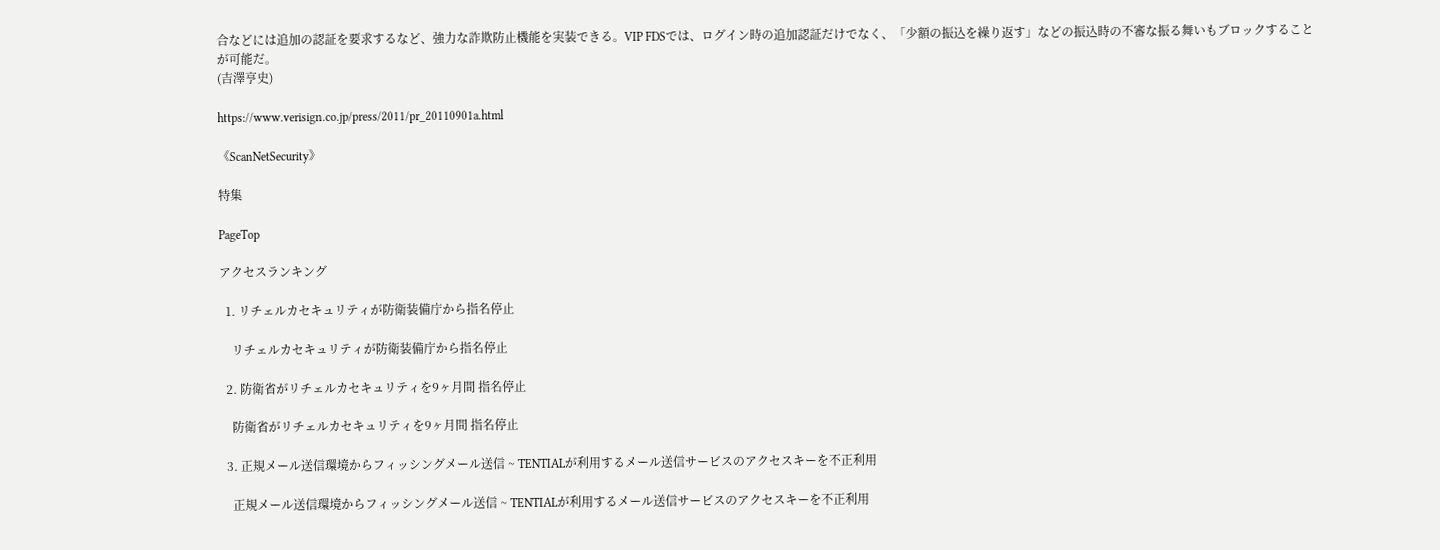合などには追加の認証を要求するなど、強力な詐欺防止機能を実装できる。VIP FDSでは、ログイン時の追加認証だけでなく、「少額の振込を繰り返す」などの振込時の不審な振る舞いもブロックすることが可能だ。
(吉澤亨史)

https://www.verisign.co.jp/press/2011/pr_20110901a.html

《ScanNetSecurity》

特集

PageTop

アクセスランキング

  1. リチェルカセキュリティが防衛装備庁から指名停止

    リチェルカセキュリティが防衛装備庁から指名停止

  2. 防衛省がリチェルカセキュリティを9ヶ月間 指名停止

    防衛省がリチェルカセキュリティを9ヶ月間 指名停止

  3. 正規メール送信環境からフィッシングメール送信 ~ TENTIALが利用するメール送信サービスのアクセスキーを不正利用

    正規メール送信環境からフィッシングメール送信 ~ TENTIALが利用するメール送信サービスのアクセスキーを不正利用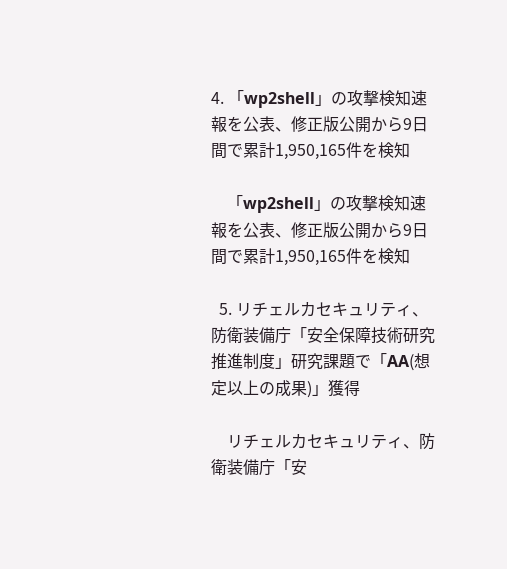4. 「wp2shell」の攻撃検知速報を公表、修正版公開から9日間で累計1,950,165件を検知

    「wp2shell」の攻撃検知速報を公表、修正版公開から9日間で累計1,950,165件を検知

  5. リチェルカセキュリティ、防衛装備庁「安全保障技術研究推進制度」研究課題で「AA(想定以上の成果)」獲得

    リチェルカセキュリティ、防衛装備庁「安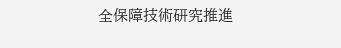全保障技術研究推進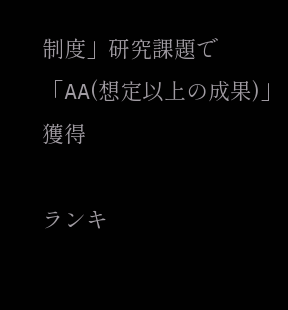制度」研究課題で「AA(想定以上の成果)」獲得

ランキ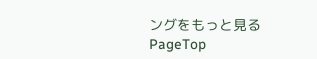ングをもっと見る
PageTop